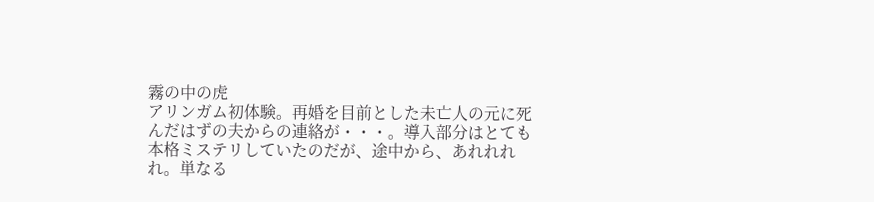霧の中の虎
アリンガム初体験。再婚を目前とした未亡人の元に死んだはずの夫からの連絡が・・・。導入部分はとても本格ミステリしていたのだが、途中から、あれれれれ。単なる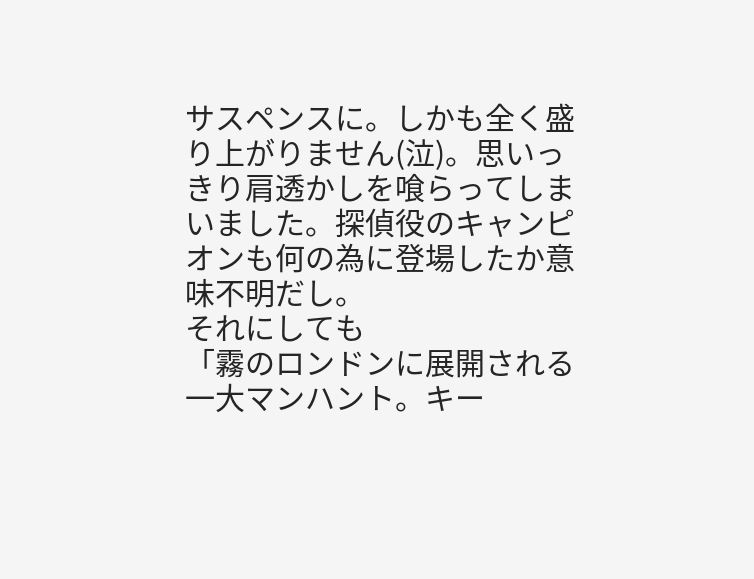サスペンスに。しかも全く盛り上がりません(泣)。思いっきり肩透かしを喰らってしまいました。探偵役のキャンピオンも何の為に登場したか意味不明だし。
それにしても
「霧のロンドンに展開される一大マンハント。キー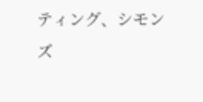ティング、シモンズ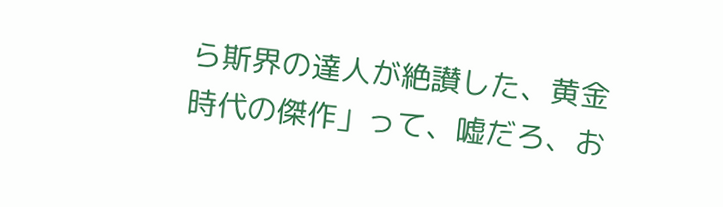ら斯界の達人が絶讃した、黄金時代の傑作」って、嘘だろ、お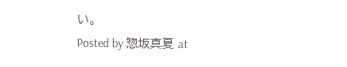い。
Posted by 惣坂真夏 at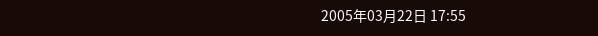2005年03月22日 17:55